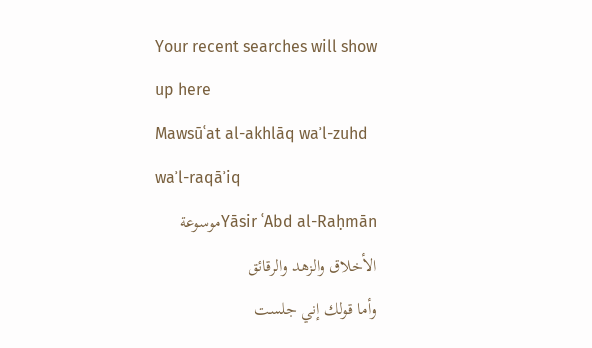Your recent searches will show up here
Mawsūʿat al-akhlāq waʾl-zuhd waʾl-raqāʾiq
Yāsir ʿAbd al-Raḥmānموسوعة الأخلاق والزهد والرقائق
وأما قولك إني جلست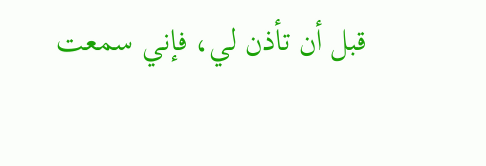قبل أن تأذن لي، فإني سمعت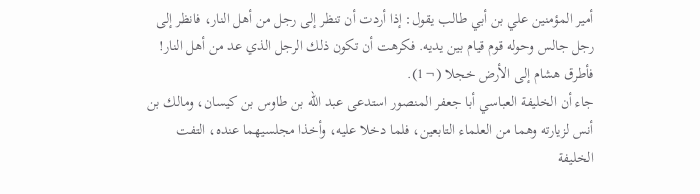أمير المؤمنين علي بن أبي طالب يقول: إذا أردت أن تنظر إلى رجل من أهل النار، فانظر إلى رجل جالس وحوله قوم قيام بين يديه. فكرهت أن تكون ذلك الرجل الذي عد من أهل النار! فأطرق هشام إلى الأرض خجلا (¬1).
جاء أن الخليفة العباسي أبا جعفر المنصور استدعى عبد الله بن طاوس بن كيسان، ومالك بن أنس لزيارته وهما من العلماء التابعين، فلما دخلا عليه، وأخذا مجلسيهما عنده، التفت الخليفة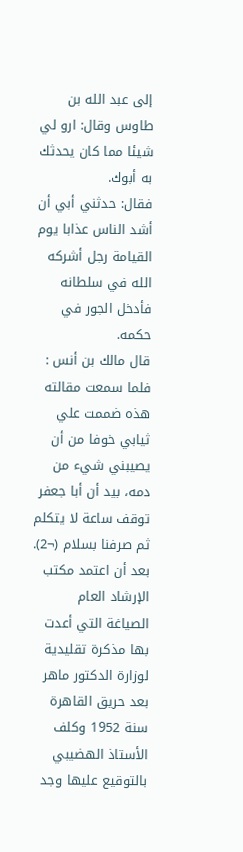إلى عبد الله بن طاوس وقال: ارو لي شيئا مما كان يحدثك به أبوك.
فقال: حدثني أبي أن أشد الناس عذابا يوم القيامة رجل أشركه الله في سلطانه فأدخل الجور في حكمه.
قال مالك بن أنس : فلما سمعت مقالته هذه ضممت علي ثيابي خوفا من أن يصيبني شيء من دمه، بيد أن أبا جعفر توقف ساعة لا يتكلم ثم صرفنا بسلام (¬2).
بعد أن اعتمد مكتب الإرشاد العام الصياغة التي أعدت بها مذكرة تقليدية لوزارة الدكتور ماهر بعد حريق القاهرة سنة 1952 وكلف الأستاذ الهضيبي بالتوقيع عليها وجد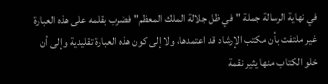في نهاية الرسالة جملة "في ظل جلالة الملك المعظم" فضرب بقلمه على هذه العبارة غير ملتفت بأن مكتب الإرشاد قد اعتمدها، ولا إلى كون هذه العبارة تقليدية وإلى أن خلو الكتاب منها يثير نقمة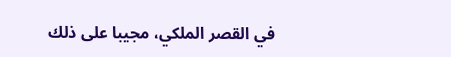في القصر الملكي، مجيبا على ذلك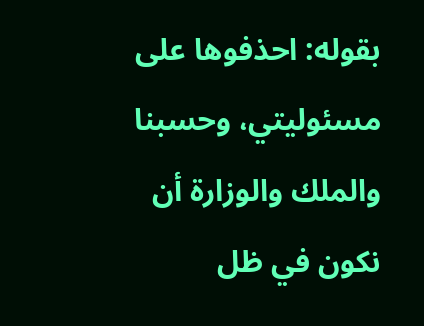بقوله: احذفوها على مسئوليتي، وحسبنا والملك والوزارة أن نكون في ظل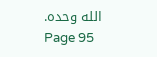الله وحده.
Page 95